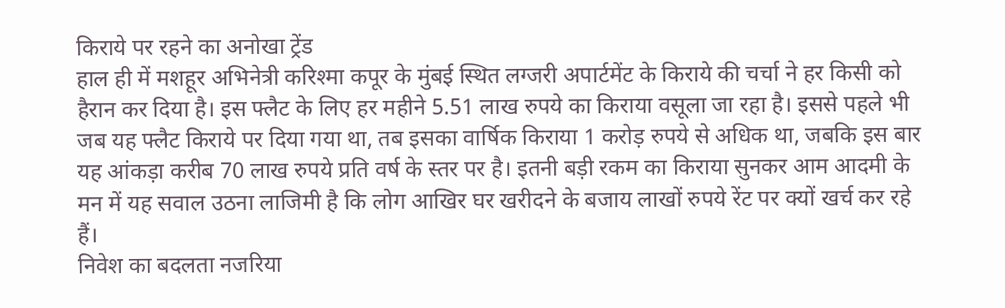किराये पर रहने का अनोखा ट्रेंड
हाल ही में मशहूर अभिनेत्री करिश्मा कपूर के मुंबई स्थित लग्जरी अपार्टमेंट के किराये की चर्चा ने हर किसी को हैरान कर दिया है। इस फ्लैट के लिए हर महीने 5.51 लाख रुपये का किराया वसूला जा रहा है। इससे पहले भी जब यह फ्लैट किराये पर दिया गया था, तब इसका वार्षिक किराया 1 करोड़ रुपये से अधिक था, जबकि इस बार यह आंकड़ा करीब 70 लाख रुपये प्रति वर्ष के स्तर पर है। इतनी बड़ी रकम का किराया सुनकर आम आदमी के मन में यह सवाल उठना लाजिमी है कि लोग आखिर घर खरीदने के बजाय लाखों रुपये रेंट पर क्यों खर्च कर रहे हैं।
निवेश का बदलता नजरिया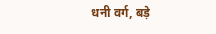धनी वर्ग, बड़े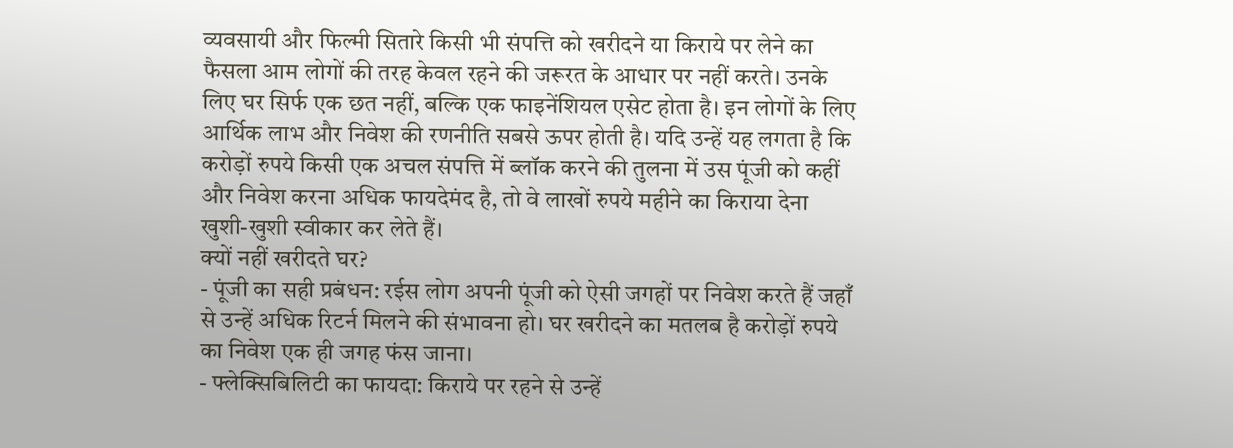व्यवसायी और फिल्मी सितारे किसी भी संपत्ति को खरीदने या किराये पर लेने का फैसला आम लोगों की तरह केवल रहने की जरूरत के आधार पर नहीं करते। उनके लिए घर सिर्फ एक छत नहीं, बल्कि एक फाइनेंशियल एसेट होता है। इन लोगों के लिए आर्थिक लाभ और निवेश की रणनीति सबसे ऊपर होती है। यदि उन्हें यह लगता है कि करोड़ों रुपये किसी एक अचल संपत्ति में ब्लॉक करने की तुलना में उस पूंजी को कहीं और निवेश करना अधिक फायदेमंद है, तो वे लाखों रुपये महीने का किराया देना खुशी-खुशी स्वीकार कर लेते हैं।
क्यों नहीं खरीदते घर?
- पूंजी का सही प्रबंधन: रईस लोग अपनी पूंजी को ऐसी जगहों पर निवेश करते हैं जहाँ से उन्हें अधिक रिटर्न मिलने की संभावना हो। घर खरीदने का मतलब है करोड़ों रुपये का निवेश एक ही जगह फंस जाना।
- फ्लेक्सिबिलिटी का फायदा: किराये पर रहने से उन्हें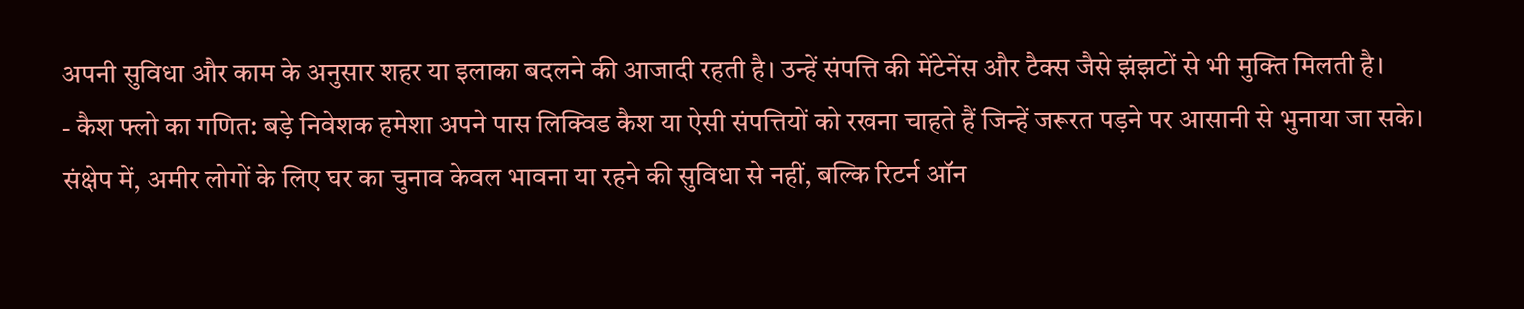अपनी सुविधा और काम के अनुसार शहर या इलाका बदलने की आजादी रहती है। उन्हें संपत्ति की मेंटेनेंस और टैक्स जैसे झंझटों से भी मुक्ति मिलती है।
- कैश फ्लो का गणित: बड़े निवेशक हमेशा अपने पास लिक्विड कैश या ऐसी संपत्तियों को रखना चाहते हैं जिन्हें जरूरत पड़ने पर आसानी से भुनाया जा सके।
संक्षेप में, अमीर लोगों के लिए घर का चुनाव केवल भावना या रहने की सुविधा से नहीं, बल्कि रिटर्न ऑन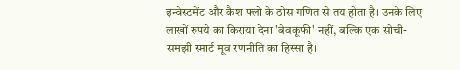इन्वेस्टमेंट और कैश फ्लो के ठोस गणित से तय होता है। उनके लिए लाखों रुपये का किराया देना 'बेवकूफी' नहीं, बल्कि एक सोची-समझी स्मार्ट मूव रणनीति का हिस्सा है।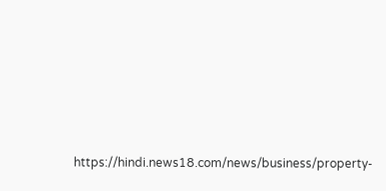https://hindi.news18.com/news/business/property-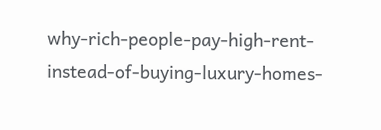why-rich-people-pay-high-rent-instead-of-buying-luxury-homes-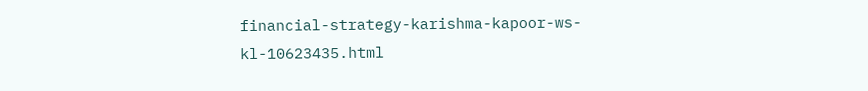financial-strategy-karishma-kapoor-ws-kl-10623435.html